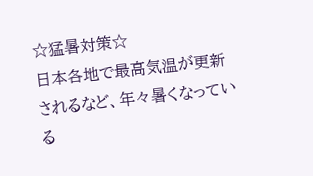☆猛暑対策☆
日本各地で最高気温が更新されるなど、年々暑くなっている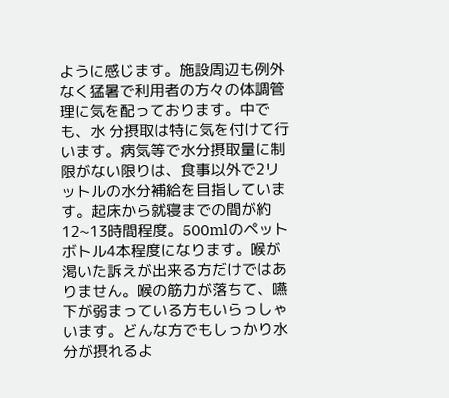ように感じます。施設周辺も例外なく猛暑で利用者の方々の体調管理に気を配っております。中でも、水 分摂取は特に気を付けて行います。病気等で水分摂取量に制限がない限りは、食事以外で2リットルの水分補給を目指しています。起床から就寝までの間が約12~13時間程度。500mlのペットボトル4本程度になります。喉が渇いた訴えが出来る方だけではありません。喉の筋力が落ちて、嚥下が弱まっている方もいらっしゃいます。どんな方でもしっかり水分が摂れるよ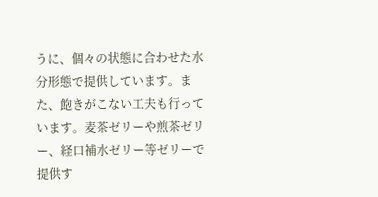うに、個々の状態に合わせた水分形態で提供しています。また、飽きがこない工夫も行っています。麦茶ゼリーや煎茶ゼリー、経口補水ゼリー等ゼリーで提供す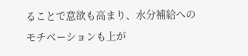ることで意欲も高まり、水分補給へのモチベーションも上が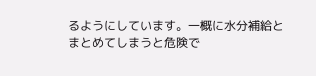るようにしています。一概に水分補給とまとめてしまうと危険で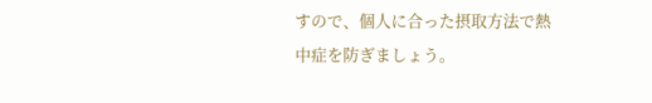すので、個人に合った摂取方法で熱中症を防ぎましょう。